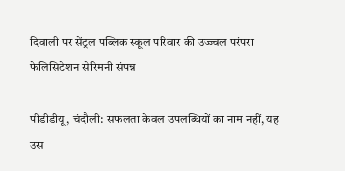दिवाली पर सेंट्रल पब्लिक स्कूल परिवार की उज्ज्वल परंपरा फेलिसिटेशन सेरिमनी संपन्न

पीडीडीयू, चंदौली: सफलता केवल उपलब्धियों का नाम नहीं, यह उस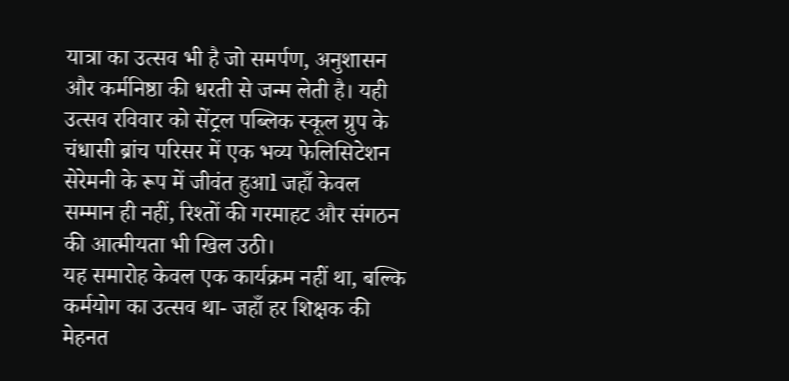यात्रा का उत्सव भी है जो समर्पण, अनुशासन और कर्मनिष्ठा की धरती से जन्म लेती है। यही उत्सव रविवार को सेंट्रल पब्लिक स्कूल ग्रुप के चंधासी ब्रांच परिसर में एक भव्य फेलिसिटेशन सेरेमनी के रूप में जीवंत हुआl जहाँ केवल सम्मान ही नहीं, रिश्तों की गरमाहट और संगठन की आत्मीयता भी खिल उठी।
यह समारोह केवल एक कार्यक्रम नहीं था, बल्कि कर्मयोग का उत्सव था- जहाँ हर शिक्षक की मेहनत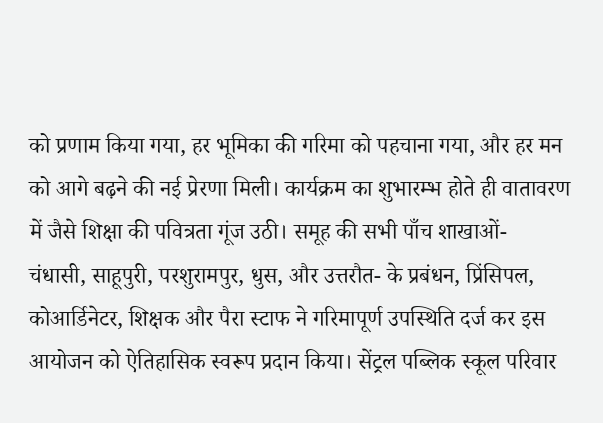को प्रणाम किया गया, हर भूमिका की गरिमा को पहचाना गया, और हर मन को आगे बढ़ने की नई प्रेरणा मिली। कार्यक्रम का शुभारम्भ होते ही वातावरण में जैसे शिक्षा की पवित्रता गूंज उठी। समूह की सभी पाँच शाखाओं-
चंधासी, साहूपुरी, परशुरामपुर, धुस, और उत्तरौत- के प्रबंधन, प्रिंसिपल, कोआर्डिनेटर, शिक्षक और पैरा स्टाफ ने गरिमापूर्ण उपस्थिति दर्ज कर इस आयोजन को ऐतिहासिक स्वरूप प्रदान किया। सेंट्रल पब्लिक स्कूल परिवार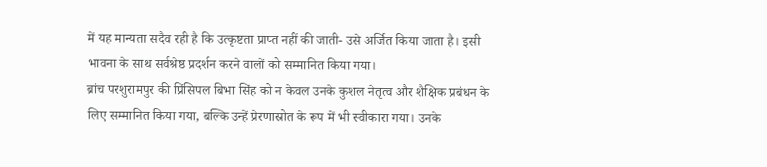में यह मान्यता सदैव रही है कि उत्कृष्टता प्राप्त नहीं की जाती- उसे अर्जित किया जाता है। इसी भावना के साथ सर्वश्रेष्ठ प्रदर्शन करने वालों को सम्मानित किया गया।
ब्रांच परशुरामपुर की प्रिंसिपल बिभा सिंह को न केवल उनके कुशल नेतृत्व और शैक्षिक प्रबंधन के लिए सम्मानित किया गया, बल्कि उन्हें प्रेरणास्रोत के रूप में भी स्वीकारा गया। उनके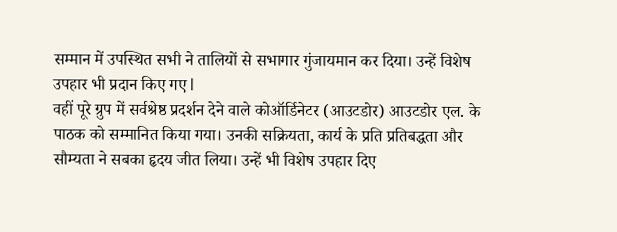सम्मान में उपस्थित सभी ने तालियों से सभागार गुंजायमान कर दिया। उन्हें विशेष उपहार भी प्रदान किए गए l
वहीं पूरे ग्रुप में सर्वश्रेष्ठ प्रदर्शन देने वाले कोऑर्डिनेटर (आउटडोर) आउटडोर एल. के पाठक को सम्मानित किया गया। उनकी सक्रियता, कार्य के प्रति प्रतिबद्धता और सौम्यता ने सबका हृदय जीत लिया। उन्हें भी विशेष उपहार दिए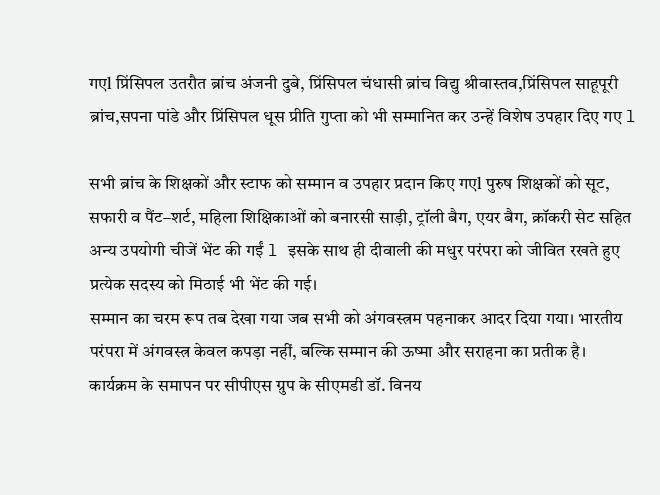गएl प्रिंसिपल उतरौत ब्रांच अंजनी दुबे, प्रिंसिपल चंधासी ब्रांच विद्यु श्रीवास्तव,प्रिंसिपल साहूपूरी ब्रांच,सपना पांडे और प्रिंसिपल धूस प्रीति गुप्ता को भी सम्मानित कर उन्हें विशेष उपहार दिए गए l

सभी ब्रांच के शिक्षकों और स्टाफ को सम्मान व उपहार प्रदान किए गएl पुरुष शिक्षकों को सूट, सफारी व पैंट–शर्ट, महिला शिक्षिकाओं को बनारसी साड़ी, ट्रॉली बैग, एयर बैग, क्रॉकरी सेट सहित अन्य उपयोगी चीजें भेंट की गईं l इसके साथ ही दीवाली की मधुर परंपरा को जीवित रखते हुए प्रत्येक सदस्य को मिठाई भी भेंट की गई।
सम्मान का चरम रूप तब देखा गया जब सभी को अंगवस्त्रम पहनाकर आदर दिया गया। भारतीय परंपरा में अंगवस्त्र केवल कपड़ा नहीं, बल्कि सम्मान की ऊष्मा और सराहना का प्रतीक है।
कार्यक्रम के समापन पर सीपीएस ग्रुप के सीएमडी डॉ. विनय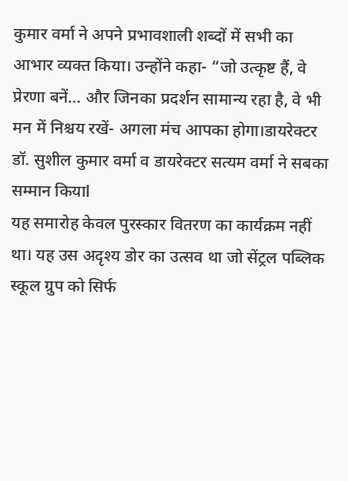कुमार वर्मा ने अपने प्रभावशाली शब्दों में सभी का आभार व्यक्त किया। उन्होंने कहा- “जो उत्कृष्ट हैं, वे प्रेरणा बनें… और जिनका प्रदर्शन सामान्य रहा है, वे भी मन में निश्चय रखें- अगला मंच आपका होगा।डायरेक्टर डॉ. सुशील कुमार वर्मा व डायरेक्टर सत्यम वर्मा ने सबका सम्मान कियाl
यह समारोह केवल पुरस्कार वितरण का कार्यक्रम नहीं था। यह उस अदृश्य डोर का उत्सव था जो सेंट्रल पब्लिक स्कूल ग्रुप को सिर्फ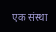एक संस्था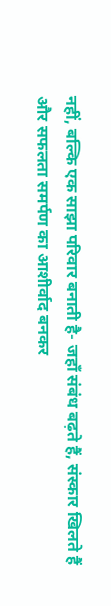नहीं, बल्कि एक साझा परिवार बनाती है- जहाँ संबंध बढ़ते हैं, संस्कार खिलते हैं और सफलता समर्पण का आशीर्वाद बनकर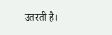उतरती है।